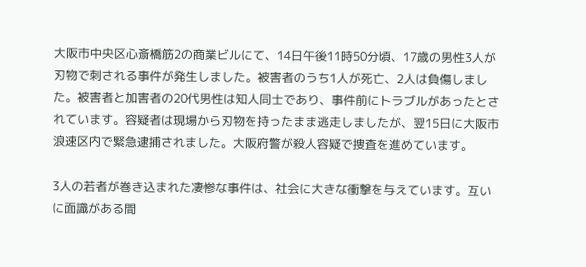大阪市中央区心斎橋筋2の商業ビルにて、14日午後11時50分頃、17歳の男性3人が刃物で刺される事件が発生しました。被害者のうち1人が死亡、2人は負傷しました。被害者と加害者の20代男性は知人同士であり、事件前にトラブルがあったとされています。容疑者は現場から刃物を持ったまま逃走しましたが、翌15日に大阪市浪速区内で緊急逮捕されました。大阪府警が殺人容疑で捜査を進めています。

3人の若者が巻き込まれた凄惨な事件は、社会に大きな衝撃を与えています。互いに面識がある間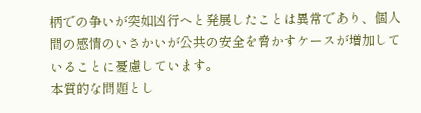柄での争いが突如凶行へと発展したことは異常であり、個人間の感情のいさかいが公共の安全を脅かすケースが増加していることに憂慮しています。
本質的な問題とし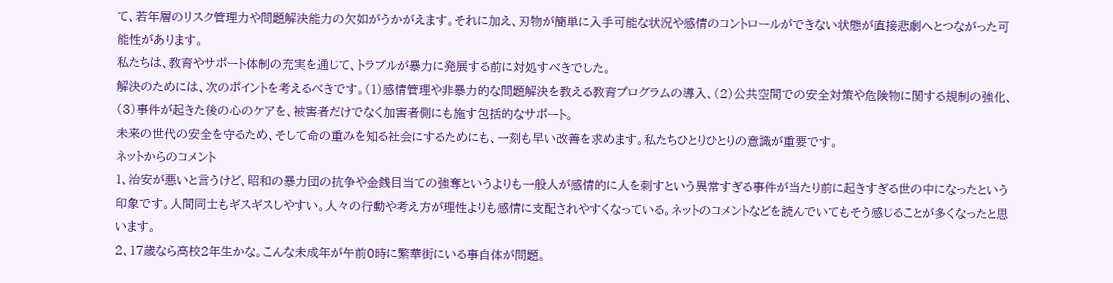て、若年層のリスク管理力や問題解決能力の欠如がうかがえます。それに加え、刃物が簡単に入手可能な状況や感情のコントロールができない状態が直接悲劇へとつながった可能性があります。
私たちは、教育やサポート体制の充実を通じて、トラブルが暴力に発展する前に対処すべきでした。
解決のためには、次のポイントを考えるべきです。(1)感情管理や非暴力的な問題解決を教える教育プログラムの導入、(2)公共空間での安全対策や危険物に関する規制の強化、(3)事件が起きた後の心のケアを、被害者だけでなく加害者側にも施す包括的なサポート。
未来の世代の安全を守るため、そして命の重みを知る社会にするためにも、一刻も早い改善を求めます。私たちひとりひとりの意識が重要です。
ネットからのコメント
1、治安が悪いと言うけど、昭和の暴力団の抗争や金銭目当ての強奪というよりも一般人が感情的に人を刺すという異常すぎる事件が当たり前に起きすぎる世の中になったという印象です。人間同士もギスギスしやすい。人々の行動や考え方が理性よりも感情に支配されやすくなっている。ネットのコメントなどを読んでいてもそう感じることが多くなったと思います。
2、17歳なら高校2年生かな。こんな未成年が午前0時に繁華街にいる事自体が問題。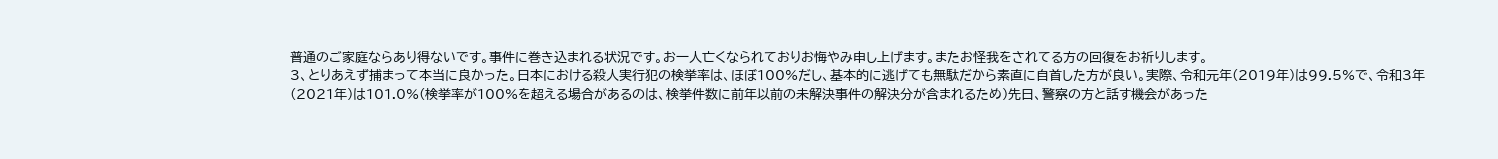普通のご家庭ならあり得ないです。事件に巻き込まれる状況です。お一人亡くなられておりお悔やみ申し上げます。またお怪我をされてる方の回復をお祈りします。
3、とりあえず捕まって本当に良かった。日本における殺人実行犯の検挙率は、ほぼ100%だし、基本的に逃げても無駄だから素直に自首した方が良い。実際、令和元年(2019年)は99.5%で、令和3年(2021年)は101.0%(検挙率が100%を超える場合があるのは、検挙件数に前年以前の未解決事件の解決分が含まれるため)先日、警察の方と話す機会があった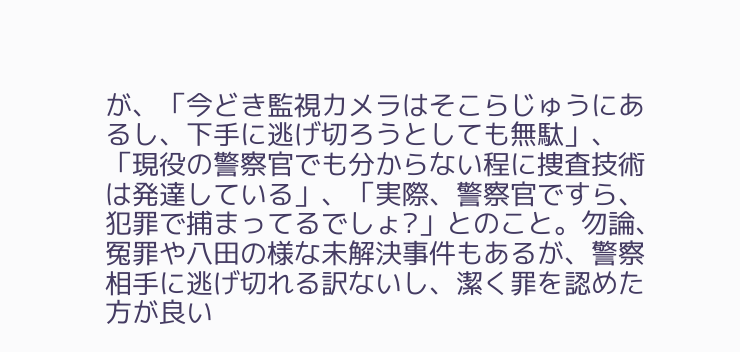が、「今どき監視カメラはそこらじゅうにあるし、下手に逃げ切ろうとしても無駄」、「現役の警察官でも分からない程に捜査技術は発達している」、「実際、警察官ですら、犯罪で捕まってるでしょ?」とのこと。勿論、冤罪や八田の様な未解決事件もあるが、警察相手に逃げ切れる訳ないし、潔く罪を認めた方が良い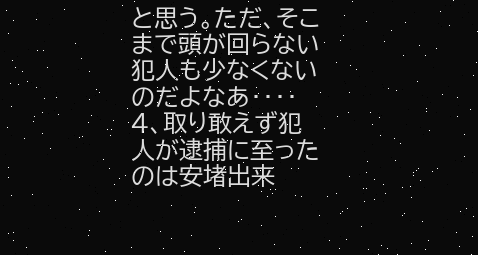と思う。ただ、そこまで頭が回らない犯人も少なくないのだよなあ‥‥
4、取り敢えず犯人が逮捕に至ったのは安堵出来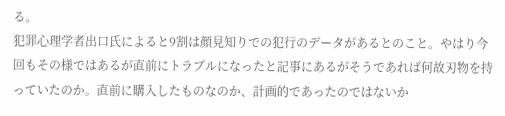る。
犯罪心理学者出口氏によると9割は顔見知りでの犯行のデータがあるとのこと。やはり今回もその様ではあるが直前にトラブルになったと記事にあるがそうであれば何故刃物を持っていたのか。直前に購入したものなのか、計画的であったのではないか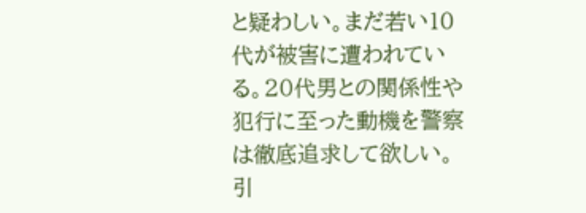と疑わしい。まだ若い10代が被害に遭われている。20代男との関係性や犯行に至った動機を警察は徹底追求して欲しい。
引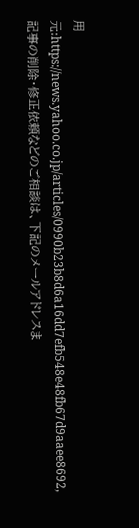用元:https://news.yahoo.co.jp/articles/0990b23b8d6a16dd7efb548e48fb67d9aaee8692,記事の削除・修正依頼などのご相談は、下記のメールアドレスま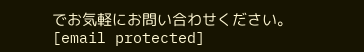でお気軽にお問い合わせください。[email protected]